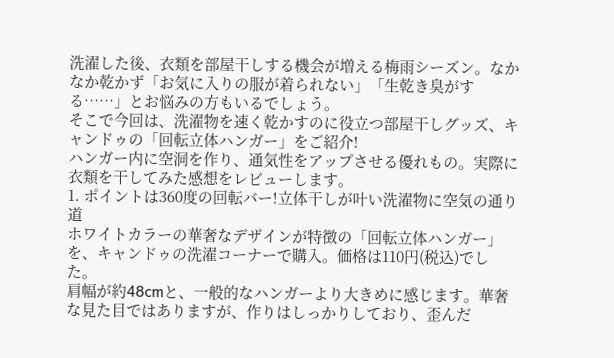洗濯した後、衣類を部屋干しする機会が増える梅雨シーズン。なかなか乾かず「お気に入りの服が着られない」「生乾き臭がする……」とお悩みの方もいるでしょう。
そこで今回は、洗濯物を速く乾かすのに役立つ部屋干しグッズ、キャンドゥの「回転立体ハンガー」をご紹介!
ハンガー内に空洞を作り、通気性をアップさせる優れもの。実際に衣類を干してみた感想をレビューします。
1. ポイントは360度の回転バー!立体干しが叶い洗濯物に空気の通り道
ホワイトカラーの華奢なデザインが特徴の「回転立体ハンガー」を、キャンドゥの洗濯コーナーで購入。価格は110円(税込)でした。
肩幅が約48cmと、一般的なハンガーより大きめに感じます。華奢な見た目ではありますが、作りはしっかりしており、歪んだ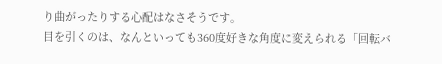り曲がったりする心配はなさそうです。
目を引くのは、なんといっても360度好きな角度に変えられる「回転バ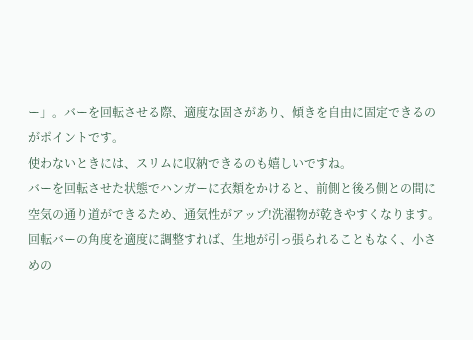ー」。バーを回転させる際、適度な固さがあり、傾きを自由に固定できるのがポイントです。
使わないときには、スリムに収納できるのも嬉しいですね。
バーを回転させた状態でハンガーに衣類をかけると、前側と後ろ側との間に空気の通り道ができるため、通気性がアップ!洗濯物が乾きやすくなります。
回転バーの角度を適度に調整すれば、生地が引っ張られることもなく、小さめの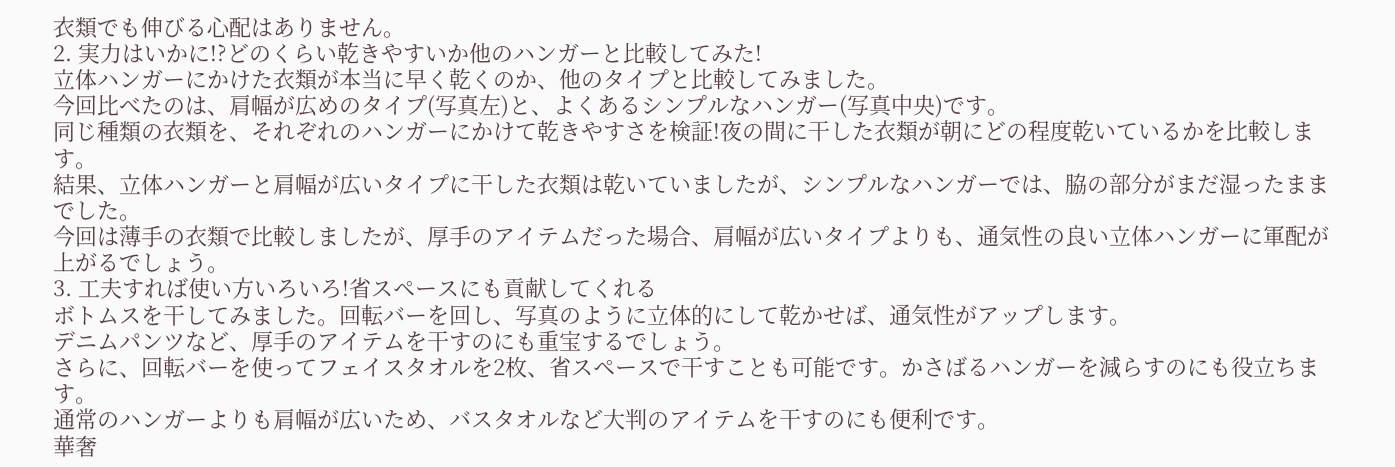衣類でも伸びる心配はありません。
2. 実力はいかに!?どのくらい乾きやすいか他のハンガーと比較してみた!
立体ハンガーにかけた衣類が本当に早く乾くのか、他のタイプと比較してみました。
今回比べたのは、肩幅が広めのタイプ(写真左)と、よくあるシンプルなハンガー(写真中央)です。
同じ種類の衣類を、それぞれのハンガーにかけて乾きやすさを検証!夜の間に干した衣類が朝にどの程度乾いているかを比較します。
結果、立体ハンガーと肩幅が広いタイプに干した衣類は乾いていましたが、シンプルなハンガーでは、脇の部分がまだ湿ったままでした。
今回は薄手の衣類で比較しましたが、厚手のアイテムだった場合、肩幅が広いタイプよりも、通気性の良い立体ハンガーに軍配が上がるでしょう。
3. 工夫すれば使い方いろいろ!省スペースにも貢献してくれる
ボトムスを干してみました。回転バーを回し、写真のように立体的にして乾かせば、通気性がアップします。
デニムパンツなど、厚手のアイテムを干すのにも重宝するでしょう。
さらに、回転バーを使ってフェイスタオルを2枚、省スペースで干すことも可能です。かさばるハンガーを減らすのにも役立ちます。
通常のハンガーよりも肩幅が広いため、バスタオルなど大判のアイテムを干すのにも便利です。
華奢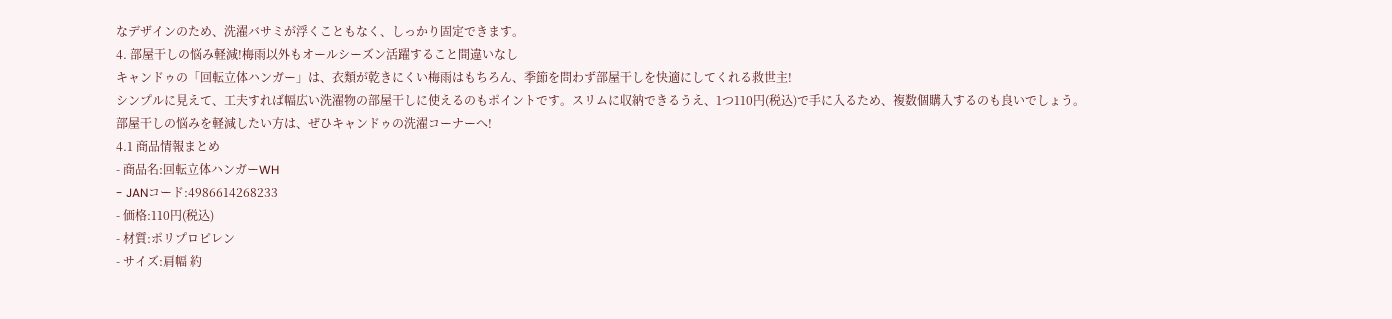なデザインのため、洗濯バサミが浮くこともなく、しっかり固定できます。
4. 部屋干しの悩み軽減!梅雨以外もオールシーズン活躍すること間違いなし
キャンドゥの「回転立体ハンガー」は、衣類が乾きにくい梅雨はもちろん、季節を問わず部屋干しを快適にしてくれる救世主!
シンプルに見えて、工夫すれば幅広い洗濯物の部屋干しに使えるのもポイントです。スリムに収納できるうえ、1つ110円(税込)で手に入るため、複数個購入するのも良いでしょう。
部屋干しの悩みを軽減したい方は、ぜひキャンドゥの洗濯コーナーへ!
4.1 商品情報まとめ
- 商品名:回転立体ハンガーWH
- JANコード:4986614268233
- 価格:110円(税込)
- 材質:ポリプロピレン
- サイズ:肩幅 約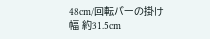48cm/回転バーの掛け幅 約31.5cm